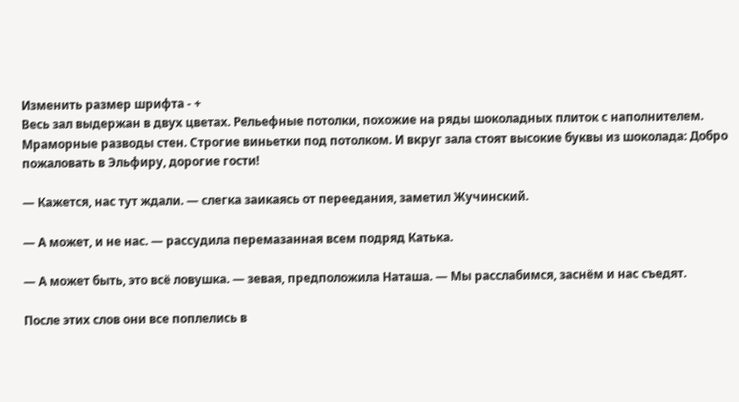Изменить размер шрифта - +
Весь зал выдержан в двух цветах. Рельефные потолки, похожие на ряды шоколадных плиток с наполнителем. Мраморные разводы стен. Строгие виньетки под потолком. И вкруг зала стоят высокие буквы из шоколада: Добро пожаловать в Эльфиру, дорогие гости!

— Кажется, нас тут ждали. — слегка заикаясь от переедания, заметил Жучинский.

— А может, и не нас. — рассудила перемазанная всем подряд Катька.

— А может быть, это всё ловушка. — зевая, предположила Наташа. — Мы расслабимся, заснём и нас съедят.

После этих слов они все поплелись в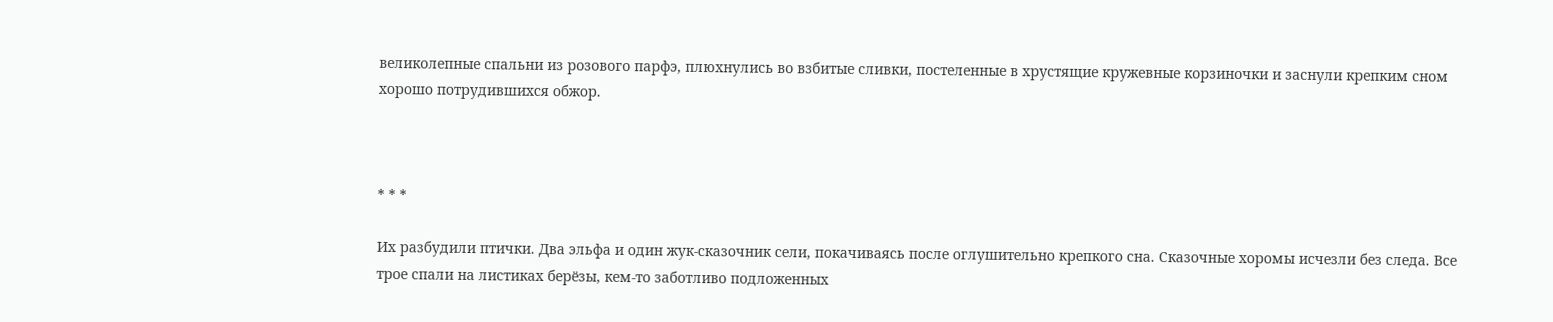великолепные спальни из розового парфэ, плюхнулись во взбитые сливки, постеленные в хрустящие кружевные корзиночки и заснули крепким сном хорошо потрудившихся обжор.



* * *

Их разбудили птички. Два эльфа и один жук-сказочник сели, покачиваясь после оглушительно крепкого сна. Сказочные хоромы исчезли без следа. Все трое спали на листиках берёзы, кем-то заботливо подложенных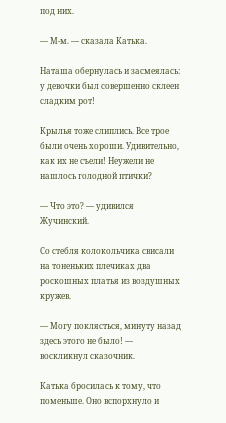под них.

— М-м. — сказала Катька.

Наташа обернулась и засмеялась: у девочки был совершенно склеен сладким рот!

Крылья тоже слиплись. Все трое были очень хороши. Удивительно, как их не съели! Неужели не нашлось голодной птички?

— Что это? — удивился Жучинский.

Со стебля колокольчика свисали на тоненьких плечиках два роскошных платья из воздушных кружев.

— Могу поклясться, минуту назад здесь этого не было! — воскликнул сказочник.

Катька бросилась к тому, что поменьше. Оно вспорхнуло и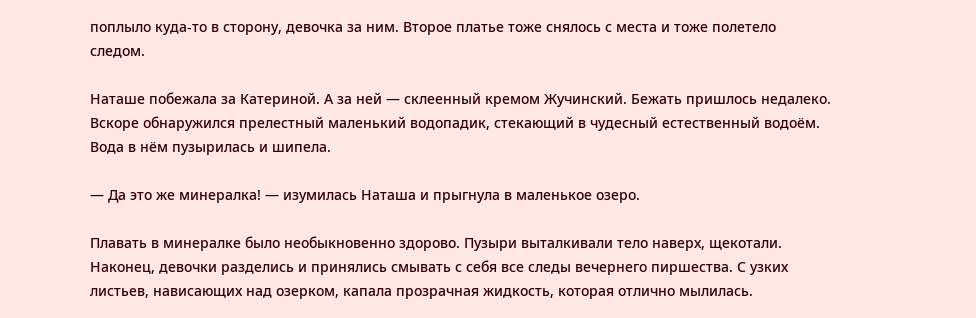поплыло куда-то в сторону, девочка за ним. Второе платье тоже снялось с места и тоже полетело следом.

Наташе побежала за Катериной. А за ней — склеенный кремом Жучинский. Бежать пришлось недалеко. Вскоре обнаружился прелестный маленький водопадик, стекающий в чудесный естественный водоём. Вода в нём пузырилась и шипела.

— Да это же минералка! — изумилась Наташа и прыгнула в маленькое озеро.

Плавать в минералке было необыкновенно здорово. Пузыри выталкивали тело наверх, щекотали. Наконец, девочки разделись и принялись смывать с себя все следы вечернего пиршества. С узких листьев, нависающих над озерком, капала прозрачная жидкость, которая отлично мылилась.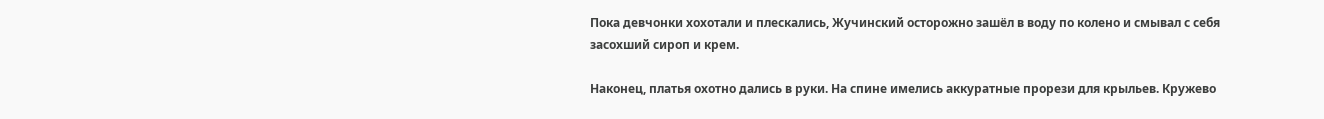Пока девчонки хохотали и плескались, Жучинский осторожно зашёл в воду по колено и смывал с себя засохший сироп и крем.

Наконец, платья охотно дались в руки. На спине имелись аккуратные прорези для крыльев. Кружево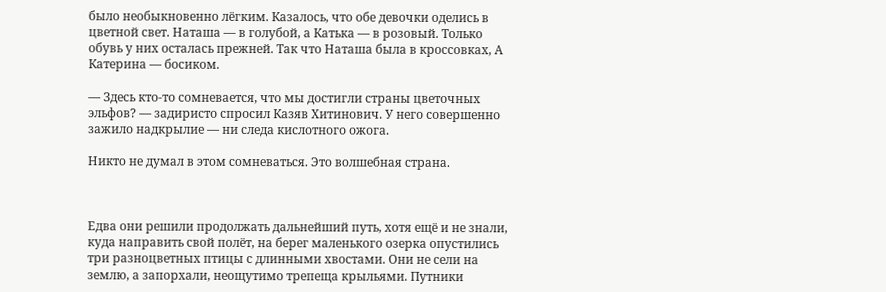было необыкновенно лёгким. Казалось, что обе девочки оделись в цветной свет. Наташа — в голубой, а Катька — в розовый. Только обувь у них осталась прежней. Так что Наташа была в кроссовках, А Катерина — босиком.

— Здесь кто-то сомневается, что мы достигли страны цветочных эльфов? — задиристо спросил Казяв Хитинович. У него совершенно зажило надкрылие — ни следа кислотного ожога.

Никто не думал в этом сомневаться. Это волшебная страна.



Едва они решили продолжать дальнейший путь, хотя ещё и не знали, куда направить свой полёт, на берег маленького озерка опустились три разноцветных птицы с длинными хвостами. Они не сели на землю, а запорхали, неощутимо трепеща крыльями. Путники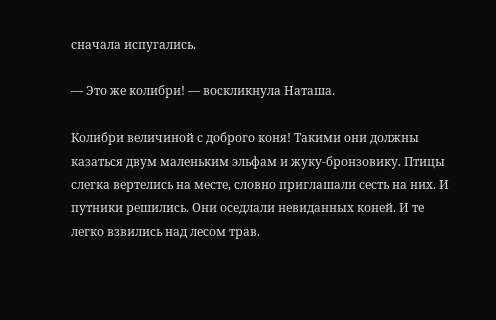сначала испугались.

— Это же колибри! — воскликнула Наташа.

Колибри величиной с доброго коня! Такими они должны казаться двум маленьким эльфам и жуку-бронзовику. Птицы слегка вертелись на месте, словно приглашали сесть на них. И путники решились. Они оседлали невиданных коней. И те легко взвились над лесом трав.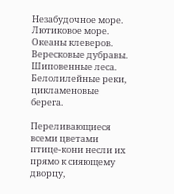Незабудочное море. Лютиковое море. Океаны клеверов. Вересковые дубравы. Шиповенные леса. Белолилейные реки, цикламеновые берега.

Переливающиеся всеми цветами птице-кони несли их прямо к сияющему дворцу,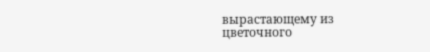вырастающему из цветочного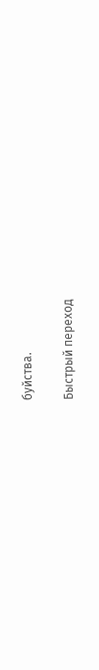буйства.

Быстрый переход